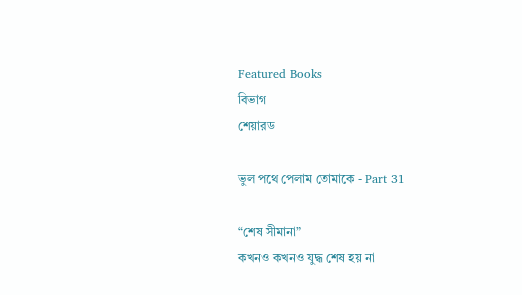Featured Books
বিভাগ
শেয়ারড

ভুল পথে পেলাম তোমাকে - Part 31

“শেষ সীমানা”
কখনও কখনও যুদ্ধ শেষ হয় না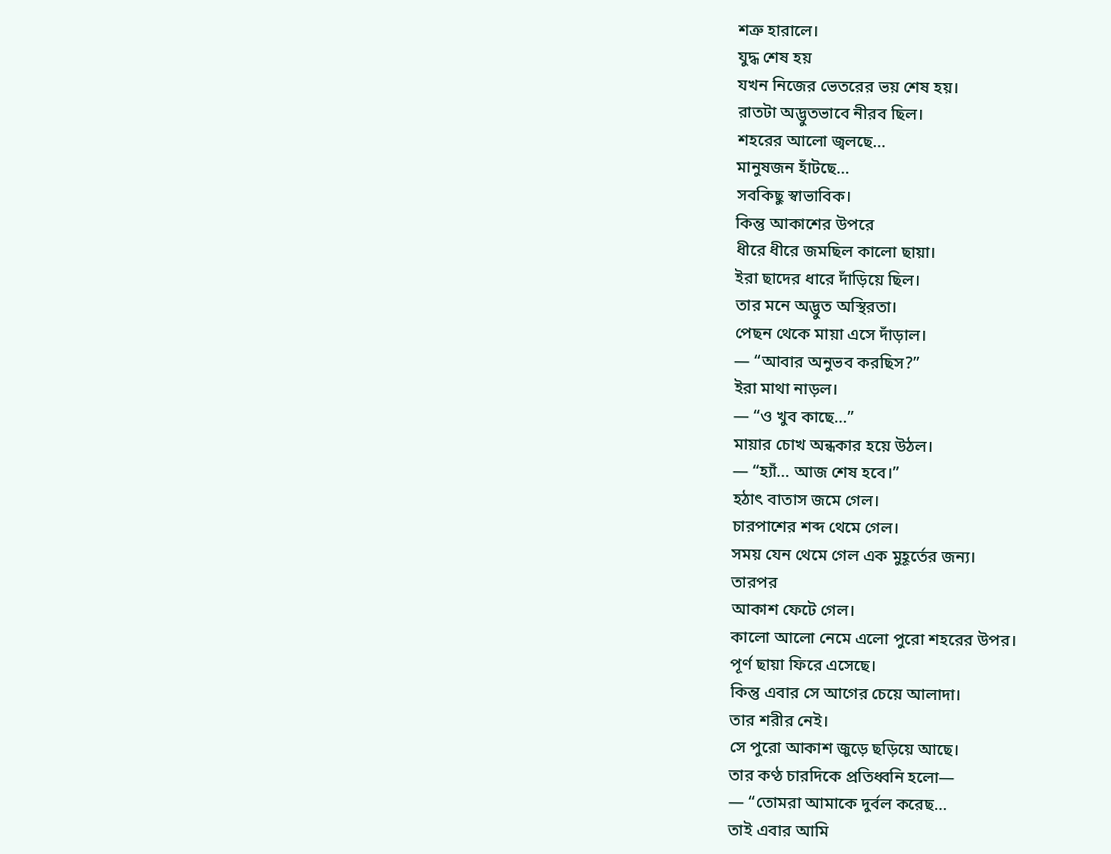শত্রু হারালে।
যুদ্ধ শেষ হয়
যখন নিজের ভেতরের ভয় শেষ হয়।
রাতটা অদ্ভুতভাবে নীরব ছিল।
শহরের আলো জ্বলছে…
মানুষজন হাঁটছে…
সবকিছু স্বাভাবিক।
কিন্তু আকাশের উপরে
ধীরে ধীরে জমছিল কালো ছায়া।
ইরা ছাদের ধারে দাঁড়িয়ে ছিল।
তার মনে অদ্ভুত অস্থিরতা।
পেছন থেকে মায়া এসে দাঁড়াল।
— “আবার অনুভব করছিস?”
ইরা মাথা নাড়ল।
— “ও খুব কাছে…”
মায়ার চোখ অন্ধকার হয়ে উঠল।
— “হ্যাঁ… আজ শেষ হবে।”
হঠাৎ বাতাস জমে গেল।
চারপাশের শব্দ থেমে গেল।
সময় যেন থেমে গেল এক মুহূর্তের জন্য।
তারপর
আকাশ ফেটে গেল।
কালো আলো নেমে এলো পুরো শহরের উপর।
পূর্ণ ছায়া ফিরে এসেছে।
কিন্তু এবার সে আগের চেয়ে আলাদা।
তার শরীর নেই।
সে পুরো আকাশ জুড়ে ছড়িয়ে আছে।
তার কণ্ঠ চারদিকে প্রতিধ্বনি হলো—
— “তোমরা আমাকে দুর্বল করেছ…
তাই এবার আমি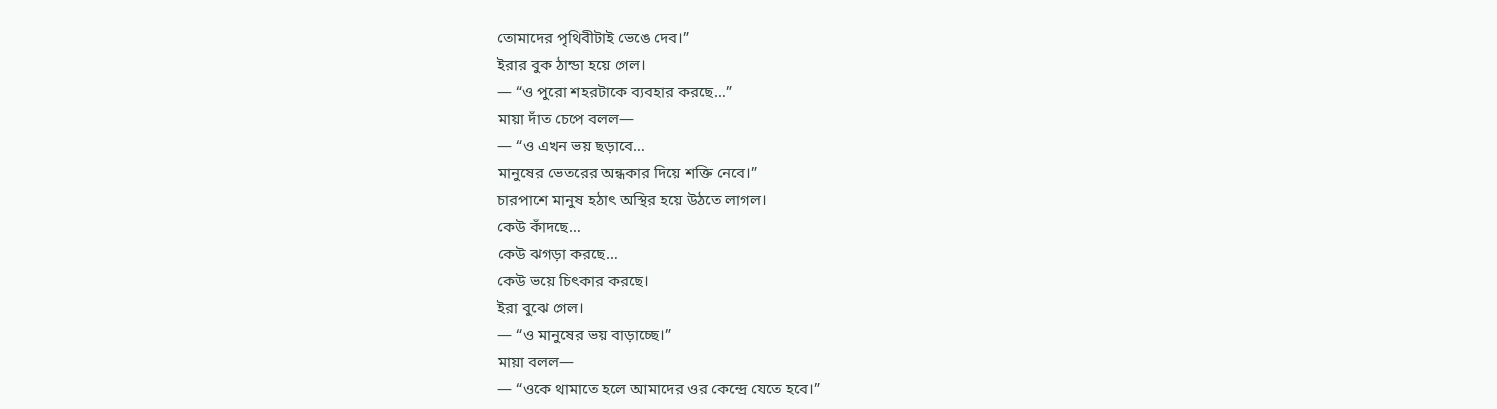তোমাদের পৃথিবীটাই ভেঙে দেব।”
ইরার বুক ঠান্ডা হয়ে গেল।
— “ও পুরো শহরটাকে ব্যবহার করছে…”
মায়া দাঁত চেপে বলল—
— “ও এখন ভয় ছড়াবে…
মানুষের ভেতরের অন্ধকার দিয়ে শক্তি নেবে।”
চারপাশে মানুষ হঠাৎ অস্থির হয়ে উঠতে লাগল।
কেউ কাঁদছে…
কেউ ঝগড়া করছে…
কেউ ভয়ে চিৎকার করছে।
ইরা বুঝে গেল।
— “ও মানুষের ভয় বাড়াচ্ছে।”
মায়া বলল—
— “ওকে থামাতে হলে আমাদের ওর কেন্দ্রে যেতে হবে।”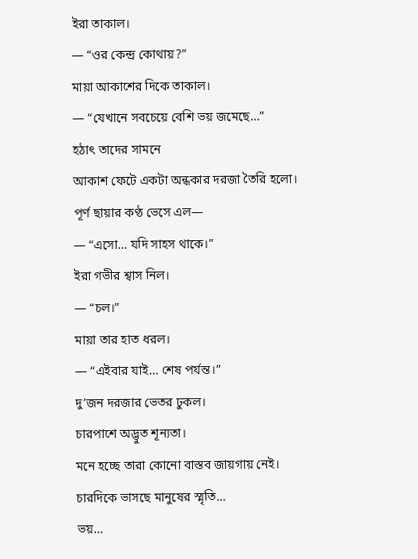ইরা তাকাল।
— “ওর কেন্দ্র কোথায়?”
মায়া আকাশের দিকে তাকাল।
— “যেখানে সবচেয়ে বেশি ভয় জমেছে…”
হঠাৎ তাদের সামনে
আকাশ ফেটে একটা অন্ধকার দরজা তৈরি হলো।
পূর্ণ ছায়ার কণ্ঠ ভেসে এল—
— “এসো… যদি সাহস থাকে।”
ইরা গভীর শ্বাস নিল।
— “চল।”
মায়া তার হাত ধরল।
— “এইবার যাই… শেষ পর্যন্ত।”
দু’জন দরজার ভেতর ঢুকল।
চারপাশে অদ্ভুত শূন্যতা।
মনে হচ্ছে তারা কোনো বাস্তব জায়গায় নেই।
চারদিকে ভাসছে মানুষের স্মৃতি…
ভয়…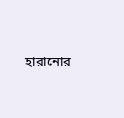হারানোর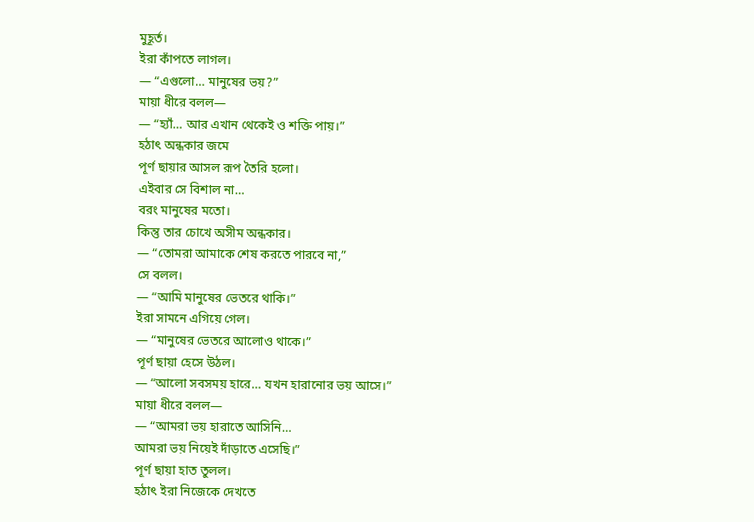মুহূর্ত।
ইরা কাঁপতে লাগল।
— “এগুলো… মানুষের ভয়?”
মায়া ধীরে বলল—
— “হ্যাঁ… আর এখান থেকেই ও শক্তি পায়।”
হঠাৎ অন্ধকার জমে
পূর্ণ ছায়ার আসল রূপ তৈরি হলো।
এইবার সে বিশাল না…
বরং মানুষের মতো।
কিন্তু তার চোখে অসীম অন্ধকার।
— “তোমরা আমাকে শেষ করতে পারবে না,”
সে বলল।
— “আমি মানুষের ভেতরে থাকি।”
ইরা সামনে এগিয়ে গেল।
— “মানুষের ভেতরে আলোও থাকে।”
পূর্ণ ছায়া হেসে উঠল।
— “আলো সবসময় হারে… যখন হারানোর ভয় আসে।”
মায়া ধীরে বলল—
— “আমরা ভয় হারাতে আসিনি…
আমরা ভয় নিয়েই দাঁড়াতে এসেছি।”
পূর্ণ ছায়া হাত তুলল।
হঠাৎ ইরা নিজেকে দেখতে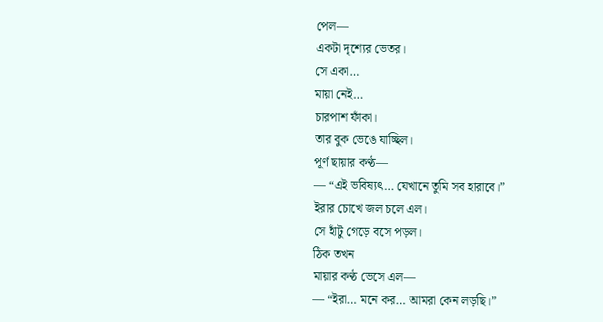পেল—
একটা দৃশ্যের ভেতর।
সে একা…
মায়া নেই…
চারপাশ ফাঁকা।
তার বুক ভেঙে যাচ্ছিল।
পূর্ণ ছায়ার কণ্ঠ—
— “এই ভবিষ্যৎ… যেখানে তুমি সব হারাবে।”
ইরার চোখে জল চলে এল।
সে হাঁটু গেড়ে বসে পড়ল।
ঠিক তখন
মায়ার কণ্ঠ ভেসে এল—
— “ইরা… মনে কর… আমরা কেন লড়ছি।”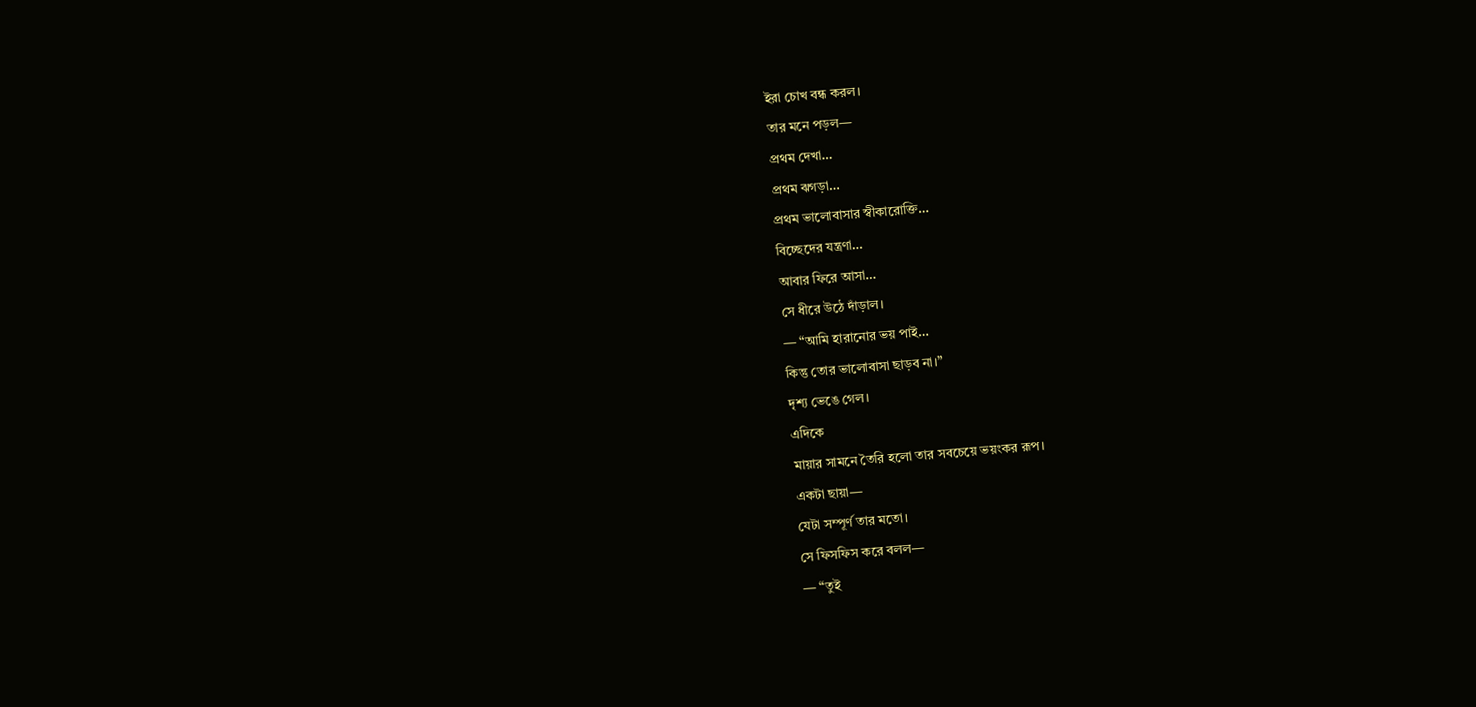ইরা চোখ বন্ধ করল।
তার মনে পড়ল—
প্রথম দেখা…
প্রথম ঝগড়া…
প্রথম ভালোবাসার স্বীকারোক্তি…
বিচ্ছেদের যন্ত্রণা…
আবার ফিরে আসা…
সে ধীরে উঠে দাঁড়াল।
— “আমি হারানোর ভয় পাই…
কিন্তু তোর ভালোবাসা ছাড়ব না।”
দৃশ্য ভেঙে গেল।
এদিকে
মায়ার সামনে তৈরি হলো তার সবচেয়ে ভয়ংকর রূপ।
একটা ছায়া—
যেটা সম্পূর্ণ তার মতো।
সে ফিসফিস করে বলল—
— “তুই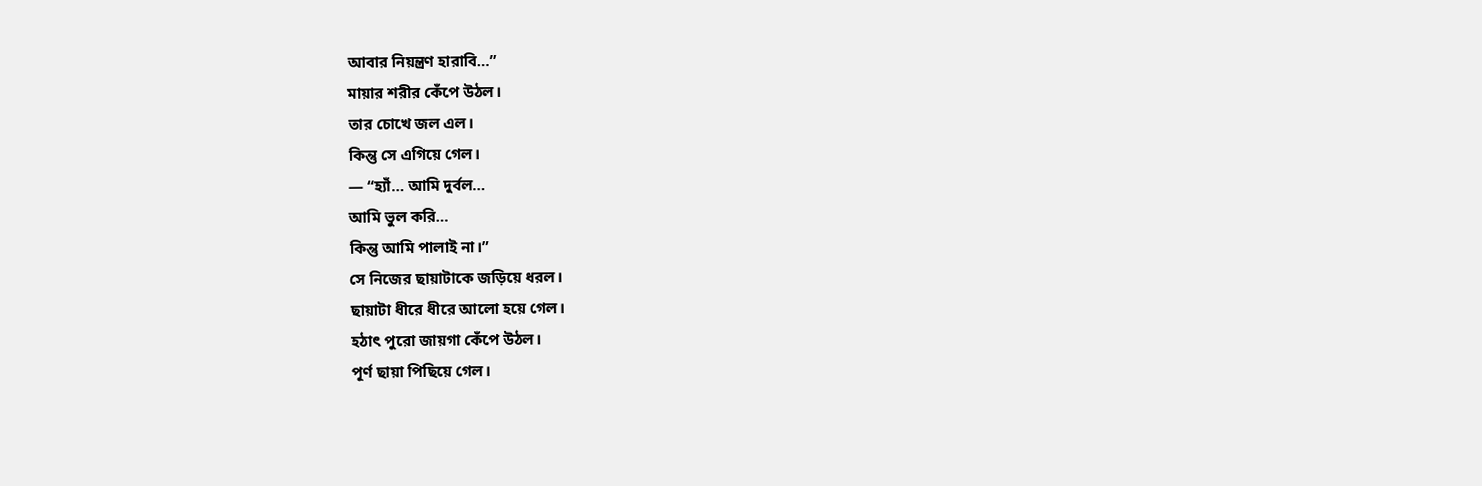আবার নিয়ন্ত্রণ হারাবি…”
মায়ার শরীর কেঁপে উঠল।
তার চোখে জল এল।
কিন্তু সে এগিয়ে গেল।
— “হ্যাঁ… আমি দুর্বল…
আমি ভুল করি…
কিন্তু আমি পালাই না।”
সে নিজের ছায়াটাকে জড়িয়ে ধরল।
ছায়াটা ধীরে ধীরে আলো হয়ে গেল।
হঠাৎ পুরো জায়গা কেঁপে উঠল।
পূর্ণ ছায়া পিছিয়ে গেল।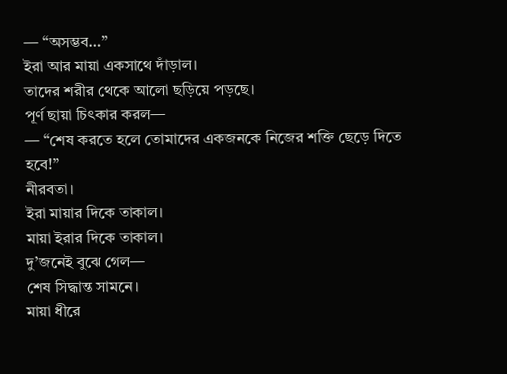— “অসম্ভব…”
ইরা আর মায়া একসাথে দাঁড়াল।
তাদের শরীর থেকে আলো ছড়িয়ে পড়ছে।
পূর্ণ ছায়া চিৎকার করল—
— “শেষ করতে হলে তোমাদের একজনকে নিজের শক্তি ছেড়ে দিতে হবে!”
নীরবতা।
ইরা মায়ার দিকে তাকাল।
মায়া ইরার দিকে তাকাল।
দু’জনেই বুঝে গেল—
শেষ সিদ্ধান্ত সামনে।
মায়া ধীরে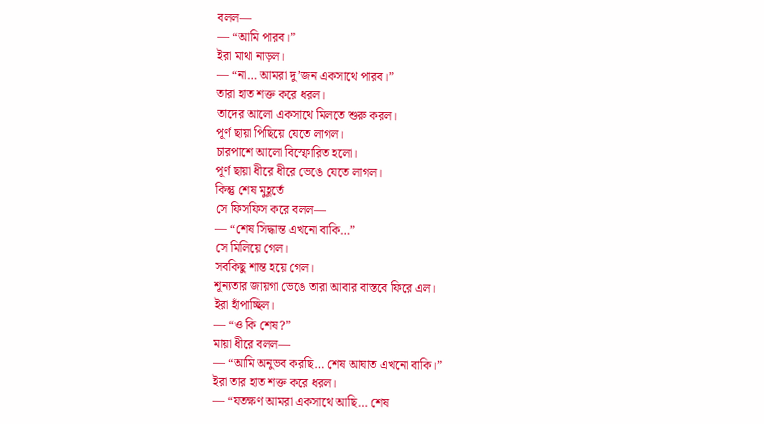বলল—
— “আমি পারব।”
ইরা মাথা নাড়ল।
— “না… আমরা দু’জন একসাথে পারব।”
তারা হাত শক্ত করে ধরল।
তাদের আলো একসাথে মিলতে শুরু করল।
পূর্ণ ছায়া পিছিয়ে যেতে লাগল।
চারপাশে আলো বিস্ফোরিত হলো।
পূর্ণ ছায়া ধীরে ধীরে ভেঙে যেতে লাগল।
কিন্তু শেষ মুহূর্তে
সে ফিসফিস করে বলল—
— “শেষ সিদ্ধান্ত এখনো বাকি…”
সে মিলিয়ে গেল।
সবকিছু শান্ত হয়ে গেল।
শূন্যতার জায়গা ভেঙে তারা আবার বাস্তবে ফিরে এল।
ইরা হাঁপাচ্ছিল।
— “ও কি শেষ?”
মায়া ধীরে বলল—
— “আমি অনুভব করছি… শেষ আঘাত এখনো বাকি।”
ইরা তার হাত শক্ত করে ধরল।
— “যতক্ষণ আমরা একসাথে আছি… শেষ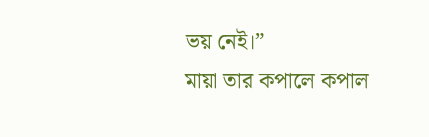ভয় নেই।”
মায়া তার কপালে কপাল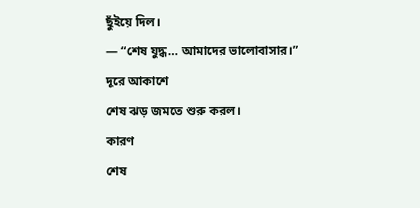ছুঁইয়ে দিল।
— “শেষ যুদ্ধ… আমাদের ভালোবাসার।”
দূরে আকাশে
শেষ ঝড় জমতে শুরু করল।
কারণ
শেষ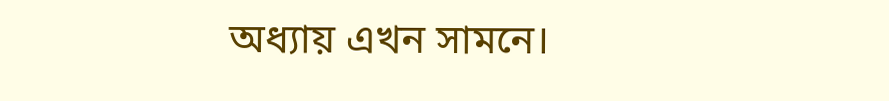অধ্যায় এখন সামনে।